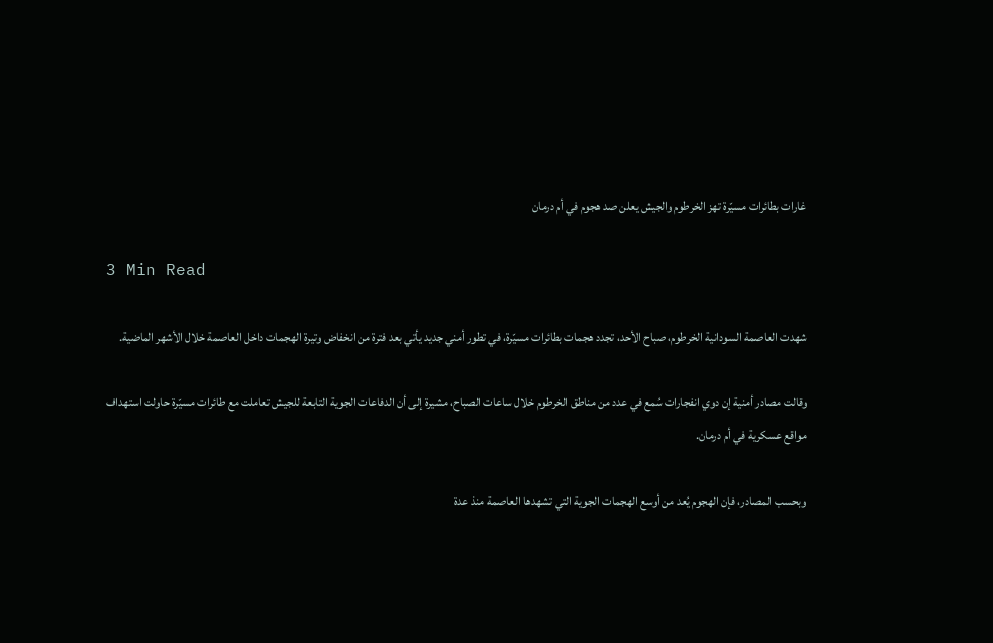غارات بطائرات مسيّرة تهز الخرطوم والجيش يعلن صد هجوم في أم درمان

3 Min Read

شهدت العاصمة السودانية الخرطوم، صباح الأحد، تجدد هجمات بطائرات مسيّرة، في تطور أمني جديد يأتي بعد فترة من انخفاض وتيرة الهجمات داخل العاصمة خلال الأشهر الماضية.

وقالت مصادر أمنية إن دوي انفجارات سُمع في عدد من مناطق الخرطوم خلال ساعات الصباح، مشيرة إلى أن الدفاعات الجوية التابعة للجيش تعاملت مع طائرات مسيّرة حاولت استهداف مواقع عسكرية في أم درمان.

وبحسب المصادر، فإن الهجوم يُعد من أوسع الهجمات الجوية التي تشهدها العاصمة منذ عدة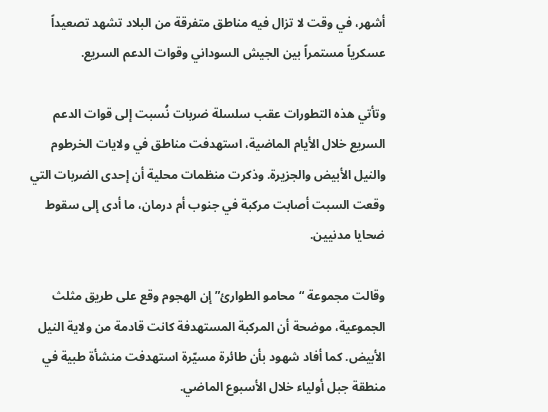أشهر، في وقت لا تزال فيه مناطق متفرقة من البلاد تشهد تصعيداً عسكرياً مستمراً بين الجيش السوداني وقوات الدعم السريع.

وتأتي هذه التطورات عقب سلسلة ضربات نُسبت إلى قوات الدعم السريع خلال الأيام الماضية، استهدفت مناطق في ولايات الخرطوم والنيل الأبيض والجزيرة. وذكرت منظمات محلية أن إحدى الضربات التي وقعت السبت أصابت مركبة في جنوب أم درمان، ما أدى إلى سقوط ضحايا مدنيين.

وقالت مجموعة “محامو الطوارئ” إن الهجوم وقع على طريق مثلث الجموعية، موضحة أن المركبة المستهدفة كانت قادمة من ولاية النيل الأبيض. كما أفاد شهود بأن طائرة مسيّرة استهدفت منشأة طبية في منطقة جبل أولياء خلال الأسبوع الماضي.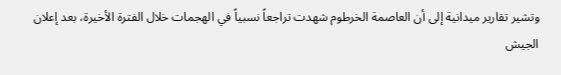وتشير تقارير ميدانية إلى أن العاصمة الخرطوم شهدت تراجعاً نسبياً في الهجمات خلال الفترة الأخيرة، بعد إعلان الجيش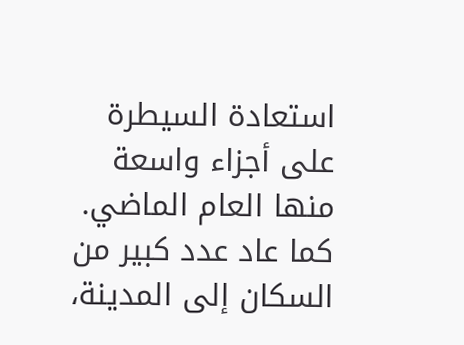استعادة السيطرة على أجزاء واسعة منها العام الماضي. كما عاد عدد كبير من السكان إلى المدينة،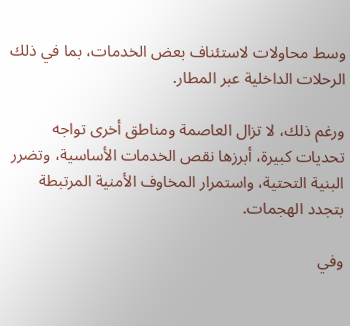وسط محاولات لاستئناف بعض الخدمات، بما في ذلك الرحلات الداخلية عبر المطار.

ورغم ذلك، لا تزال العاصمة ومناطق أخرى تواجه تحديات كبيرة، أبرزها نقص الخدمات الأساسية، وتضرر البنية التحتية، واستمرار المخاوف الأمنية المرتبطة بتجدد الهجمات.

وفي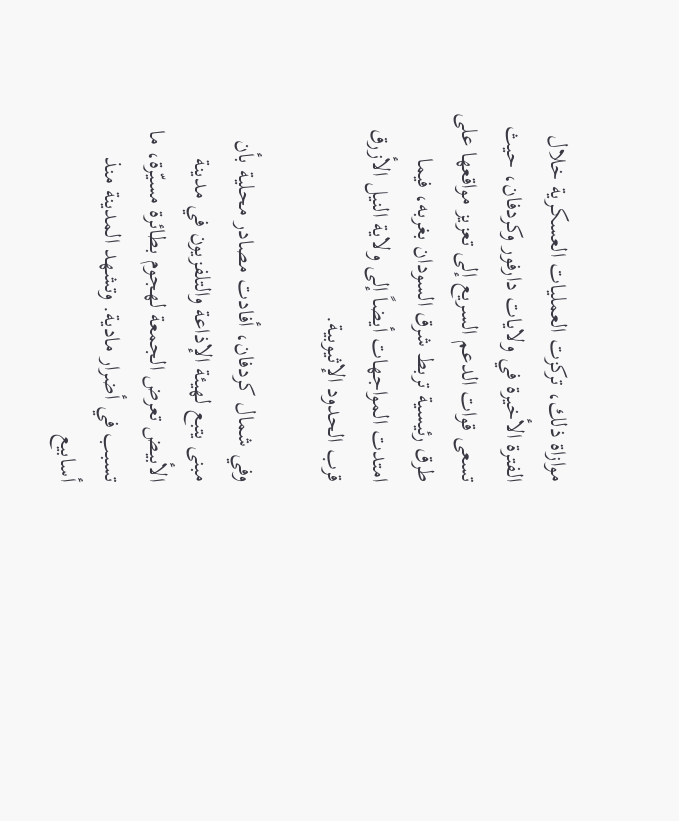موازاة ذلك، تركزت العمليات العسكرية خلال الفترة الأخيرة في ولايات دارفور وكردفان، حيث تسعى قوات الدعم السريع إلى تعزيز مواقعها على طرق رئيسية تربط شرق السودان بغربه، فيما امتدت المواجهات أيضاً إلى ولاية النيل الأزرق قرب الحدود الإثيوبية.

وفي شمال كردفان، أفادت مصادر محلية بأن مبنى يتبع لهيئة الإذاعة والتلفزيون في مدينة الأبيض تعرض الجمعة لهجوم بطائرة مسيّرة، ما تسبب في أضرار مادية. وتشهد المدينة منذ أسابيع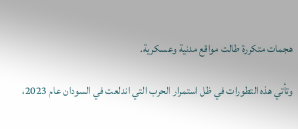هجمات متكررة طالت مواقع مدنية وعسكرية.

وتأتي هذه التطورات في ظل استمرار الحرب التي اندلعت في السودان عام 2023،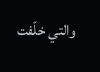والتي خلّفت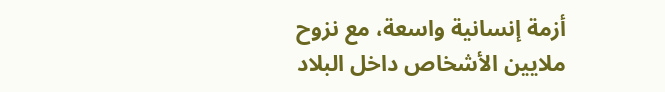أزمة إنسانية واسعة، مع نزوح ملايين الأشخاص داخل البلاد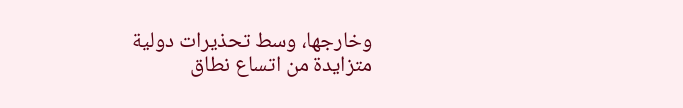وخارجها، وسط تحذيرات دولية متزايدة من اتساع نطاق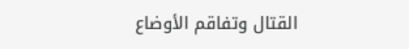القتال وتفاقم الأوضاع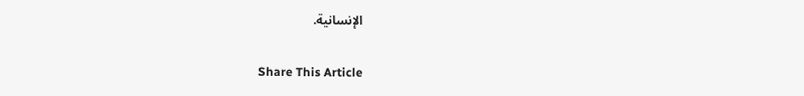الإنسانية.

Share This Article